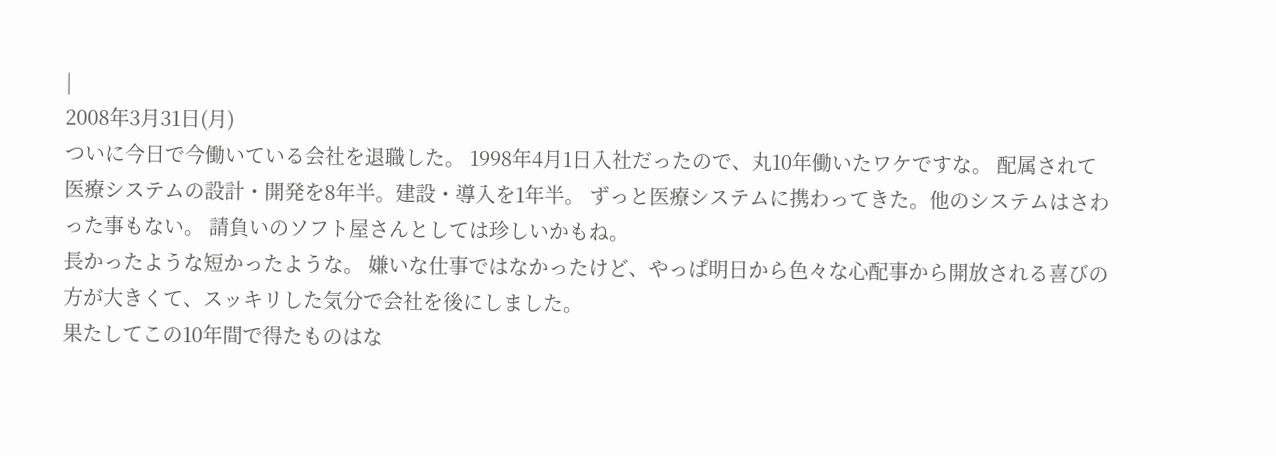|
2008年3月31日(月)
ついに今日で今働いている会社を退職した。 1998年4月1日入社だったので、丸10年働いたワケですな。 配属されて医療システムの設計・開発を8年半。建設・導入を1年半。 ずっと医療システムに携わってきた。他のシステムはさわった事もない。 請負いのソフト屋さんとしては珍しいかもね。
長かったような短かったような。 嫌いな仕事ではなかったけど、やっぱ明日から色々な心配事から開放される喜びの方が大きくて、スッキリした気分で会社を後にしました。
果たしてこの10年間で得たものはな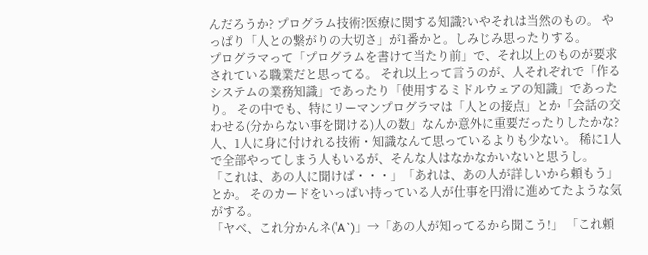んだろうか? プログラム技術?医療に関する知識?いやそれは当然のもの。 やっぱり「人との繋がりの大切さ」が1番かと。しみじみ思ったりする。
プログラマって「プログラムを書けて当たり前」で、それ以上のものが要求されている職業だと思ってる。 それ以上って言うのが、人それぞれで「作るシステムの業務知識」であったり「使用するミドルウェアの知識」であったり。 その中でも、特にリーマンプログラマは「人との接点」とか「会話の交わせる(分からない事を聞ける)人の数」なんか意外に重要だったりしたかな?
人、1人に身に付けれる技術・知識なんて思っているよりも少ない。 稀に1人で全部やってしまう人もいるが、そんな人はなかなかいないと思うし。
「これは、あの人に聞けば・・・」「あれは、あの人が詳しいから頼もう」とか。 そのカードをいっぱい持っている人が仕事を円滑に進めてたような気がする。
「ヤベ、これ分かんネ('A`)」→「あの人が知ってるから聞こう!」 「これ頼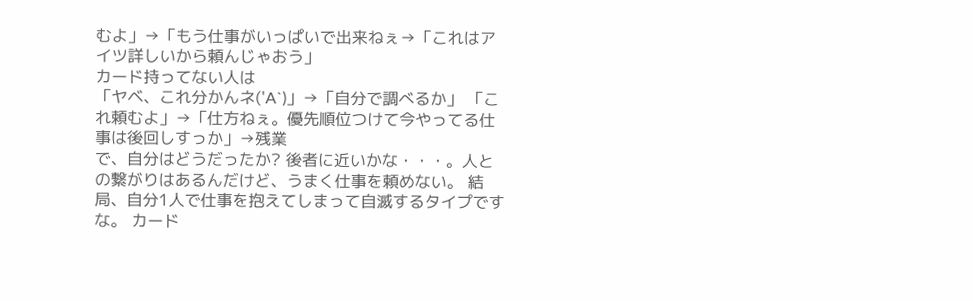むよ」→「もう仕事がいっぱいで出来ねぇ→「これはアイツ詳しいから頼んじゃおう」
カード持ってない人は
「ヤベ、これ分かんネ('A`)」→「自分で調べるか」 「これ頼むよ」→「仕方ねぇ。優先順位つけて今やってる仕事は後回しすっか」→残業
で、自分はどうだったか? 後者に近いかな・・・。人との繋がりはあるんだけど、うまく仕事を頼めない。 結局、自分1人で仕事を抱えてしまって自滅するタイプですな。 カード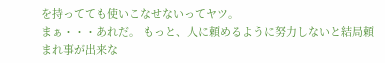を持ってても使いこなせないってヤツ。
まぁ・・・あれだ。 もっと、人に頼めるように努力しないと結局頼まれ事が出来な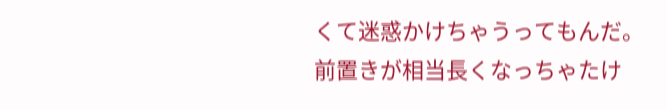くて迷惑かけちゃうってもんだ。
前置きが相当長くなっちゃたけ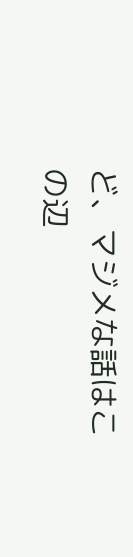ど、マジメな話はこの辺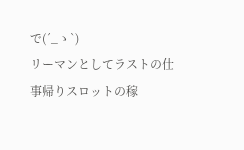で(´_ゝ`)
リーマンとしてラストの仕事帰りスロットの稼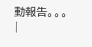動報告。。。
|